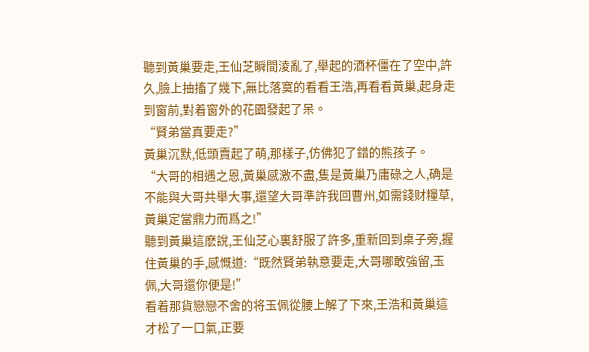聽到黃巢要走,王仙芝瞬間淩亂了,舉起的酒杯僵在了空中,許久,臉上抽搐了幾下,無比落寞的看看王浩,再看看黃巢,起身走到窗前,對着窗外的花園發起了呆。
“賢弟當真要走?”
黃巢沉默,低頭賣起了萌,那樣子,仿佛犯了錯的熊孩子。
“大哥的相遇之恩,黃巢感激不盡,隻是黃巢乃庸碌之人,确是不能與大哥共舉大事,還望大哥準許我回曹州,如需錢财糧草,黃巢定當鼎力而爲之!”
聽到黃巢這麽說,王仙芝心裏舒服了許多,重新回到桌子旁,握住黃巢的手,感慨道:“既然賢弟執意要走,大哥哪敢強留,玉佩,大哥還你便是!”
看着那貨戀戀不舍的将玉佩從腰上解了下來,王浩和黃巢這才松了一口氣,正要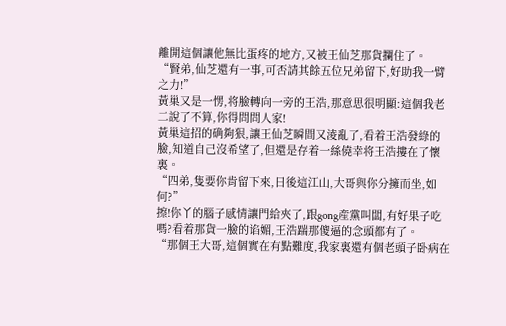離開這個讓他無比蛋疼的地方,又被王仙芝那貨攔住了。
“賢弟,仙芝還有一事,可否請其餘五位兄弟留下,好助我一臂之力!”
黃巢又是一愣,将臉轉向一旁的王浩,那意思很明顯:這個我老二說了不算,你得問問人家!
黃巢這招的确夠狠,讓王仙芝瞬間又淩亂了,看着王浩發綠的臉,知道自己沒希望了,但還是存着一絲僥幸将王浩摟在了懷裏。
“四弟,隻要你肯留下來,日後這江山,大哥與你分擁而坐,如何?”
擦!你丫的腦子感情讓門給夾了,跟gong産黨叫闆,有好果子吃嗎?看着那貨一臉的谄媚,王浩踹那傻逼的念頭都有了。
“那個王大哥,這個實在有點難度,我家裏還有個老頭子卧病在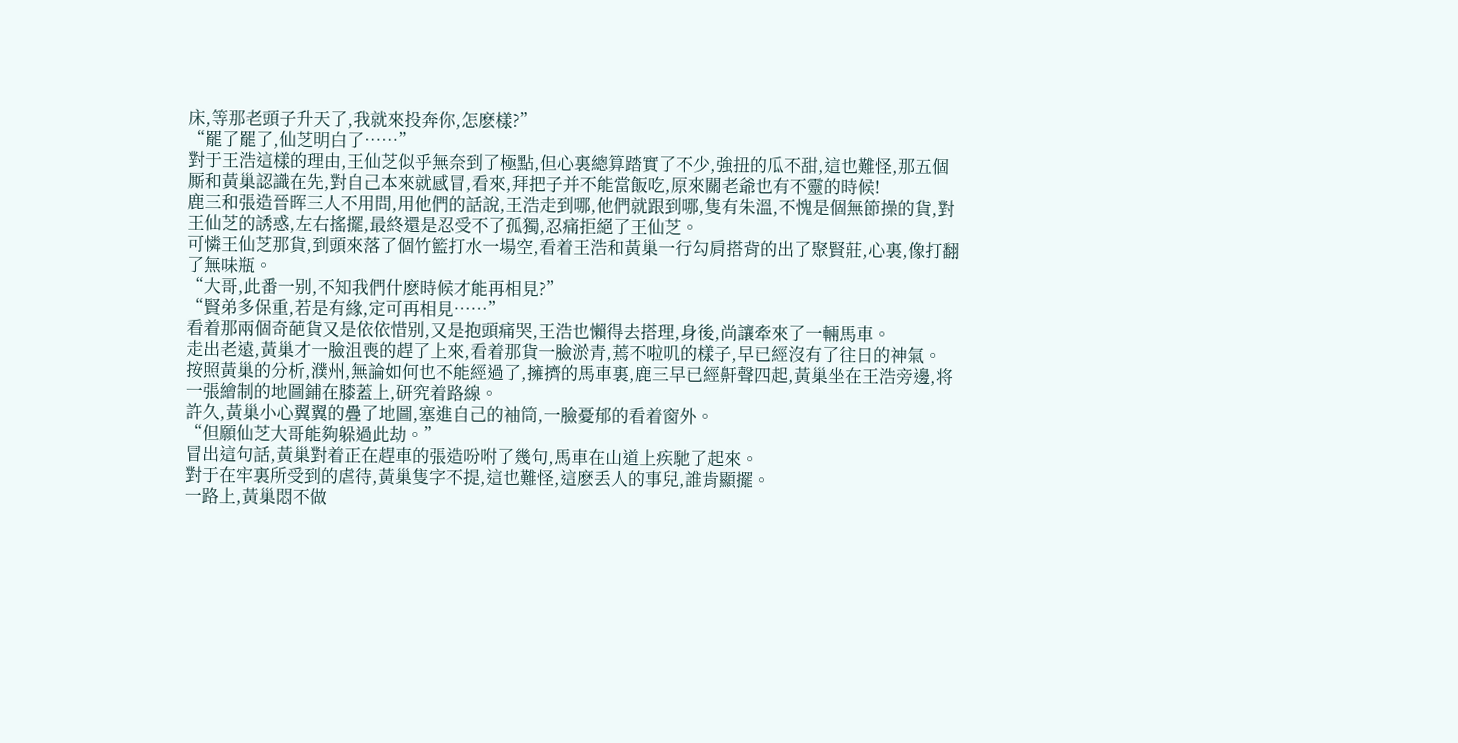床,等那老頭子升天了,我就來投奔你,怎麽樣?”
“罷了罷了,仙芝明白了……”
對于王浩這樣的理由,王仙芝似乎無奈到了極點,但心裏總算踏實了不少,強扭的瓜不甜,這也難怪,那五個厮和黃巢認識在先,對自己本來就感冒,看來,拜把子并不能當飯吃,原來關老爺也有不靈的時候!
鹿三和張造晉晖三人不用問,用他們的話說,王浩走到哪,他們就跟到哪,隻有朱溫,不愧是個無節操的貨,對王仙芝的誘惑,左右搖擺,最終還是忍受不了孤獨,忍痛拒絕了王仙芝。
可憐王仙芝那貨,到頭來落了個竹籃打水一場空,看着王浩和黃巢一行勾肩搭背的出了聚賢莊,心裏,像打翻了無味瓶。
“大哥,此番一别,不知我們什麽時候才能再相見?”
“賢弟多保重,若是有緣,定可再相見……”
看着那兩個奇葩貨又是依依惜别,又是抱頭痛哭,王浩也懶得去搭理,身後,尚讓牽來了一輛馬車。
走出老遠,黃巢才一臉沮喪的趕了上來,看着那貨一臉淤青,蔫不啦叽的樣子,早已經沒有了往日的神氣。
按照黃巢的分析,濮州,無論如何也不能經過了,擁擠的馬車裏,鹿三早已經鼾聲四起,黃巢坐在王浩旁邊,将一張繪制的地圖鋪在膝蓋上,研究着路線。
許久,黃巢小心翼翼的疊了地圖,塞進自己的袖筒,一臉憂郁的看着窗外。
“但願仙芝大哥能夠躲過此劫。”
冒出這句話,黃巢對着正在趕車的張造吩咐了幾句,馬車在山道上疾馳了起來。
對于在牢裏所受到的虐待,黃巢隻字不提,這也難怪,這麽丢人的事兒,誰肯顯擺。
一路上,黃巢悶不做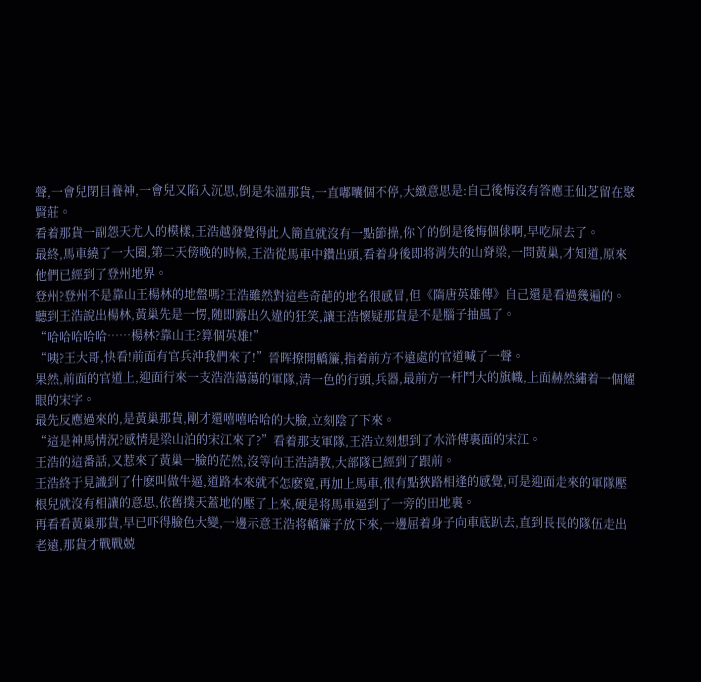聲,一會兒閉目養神,一會兒又陷入沉思,倒是朱溫那貨,一直嘟囔個不停,大緻意思是:自己後悔沒有答應王仙芝留在聚賢莊。
看着那貨一副怨天尤人的模樣,王浩越發覺得此人簡直就沒有一點節操,你丫的倒是後悔個俅啊,早吃屎去了。
最終,馬車繞了一大圈,第二天傍晚的時候,王浩從馬車中鑽出頭,看着身後即将消失的山脊梁,一問黃巢,才知道,原來他們已經到了登州地界。
登州?登州不是靠山王楊林的地盤嗎?王浩雖然對這些奇葩的地名很感冒,但《隋唐英雄傳》自己還是看過幾遍的。
聽到王浩說出楊林,黃巢先是一愣,随即露出久違的狂笑,讓王浩懷疑那貨是不是腦子抽風了。
“哈哈哈哈哈……楊林?靠山王?算個英雄!”
“咦?王大哥,快看!前面有官兵沖我們來了!”晉晖撩開轎簾,指着前方不遠處的官道喊了一聲。
果然,前面的官道上,迎面行來一支浩浩蕩蕩的軍隊,清一色的行頭,兵器,最前方一杆鬥大的旗幟,上面赫然繡着一個耀眼的宋字。
最先反應過來的,是黃巢那貨,剛才還嘻嘻哈哈的大臉,立刻陰了下來。
“這是神馬情況?感情是梁山泊的宋江來了?”看着那支軍隊,王浩立刻想到了水浒傳裏面的宋江。
王浩的這番話,又惹來了黃巢一臉的茫然,沒等向王浩請教,大部隊已經到了跟前。
王浩終于見識到了什麽叫做牛逼,道路本來就不怎麽寬,再加上馬車,很有點狹路相逢的感覺,可是迎面走來的軍隊壓根兒就沒有相讓的意思,依舊撲天蓋地的壓了上來,硬是将馬車逼到了一旁的田地裏。
再看看黃巢那貨,早已吓得臉色大變,一邊示意王浩将轎簾子放下來,一邊屈着身子向車底趴去,直到長長的隊伍走出老遠,那貨才戰戰兢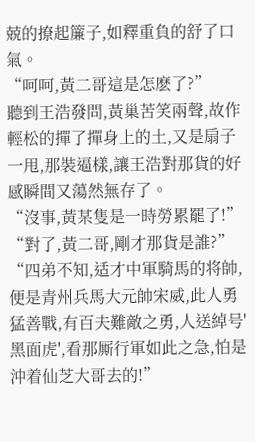兢的撩起簾子,如釋重負的舒了口氣。
“呵呵,黃二哥這是怎麽了?”
聽到王浩發問,黃巢苦笑兩聲,故作輕松的撣了撣身上的土,又是扇子一甩,那裝逼樣,讓王浩對那貨的好感瞬間又蕩然無存了。
“沒事,黃某隻是一時勞累罷了!”
“對了,黃二哥,剛才那貨是誰?”
“四弟不知,适才中軍騎馬的将帥,便是青州兵馬大元帥宋威,此人勇猛善戰,有百夫難敵之勇,人送綽号'黑面虎',看那厮行軍如此之急,怕是沖着仙芝大哥去的!”